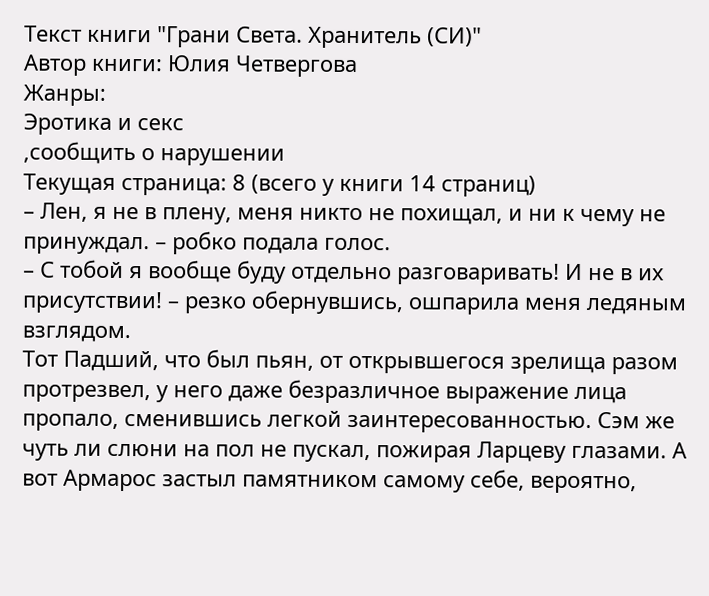Текст книги "Грани Света. Хранитель (СИ)"
Автор книги: Юлия Четвергова
Жанры:
Эротика и секс
,сообщить о нарушении
Текущая страница: 8 (всего у книги 14 страниц)
– Лен, я не в плену, меня никто не похищал, и ни к чему не принуждал. – робко подала голос.
– С тобой я вообще буду отдельно разговаривать! И не в их присутствии! – резко обернувшись, ошпарила меня ледяным взглядом.
Тот Падший, что был пьян, от открывшегося зрелища разом протрезвел, у него даже безразличное выражение лица пропало, сменившись легкой заинтересованностью. Сэм же чуть ли слюни на пол не пускал, пожирая Ларцеву глазами. А вот Армарос застыл памятником самому себе, вероятно,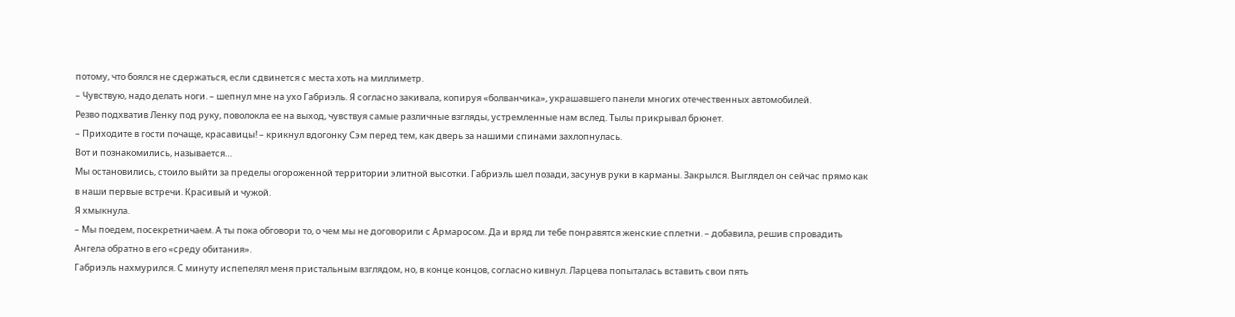потому, что боялся не сдержаться, если сдвинется с места хоть на миллиметр.
– Чувствую, надо делать ноги. – шепнул мне на ухо Габриэль. Я согласно закивала, копируя «болванчика», украшавшего панели многих отечественных автомобилей.
Резво подхватив Ленку под руку, поволокла ее на выход, чувствуя самые различные взгляды, устремленные нам вслед. Тылы прикрывал брюнет.
– Приходите в гости почаще, красавицы! – крикнул вдогонку Сэм перед тем, как дверь за нашими спинами захлопнулась.
Вот и познакомились, называется…
Мы остановились, стоило выйти за пределы огороженной территории элитной высотки. Габриэль шел позади, засунув руки в карманы. Закрылся. Выглядел он сейчас прямо как в наши первые встречи. Красивый и чужой.
Я хмыкнула.
– Мы поедем, посекретничаем. А ты пока обговори то, о чем мы не договорили с Армаросом. Да и вряд ли тебе понравятся женские сплетни. – добавила, решив спровадить Ангела обратно в его «среду обитания».
Габриэль нахмурился. С минуту испепелял меня пристальным взглядом, но, в конце концов, согласно кивнул. Ларцева попыталась вставить свои пять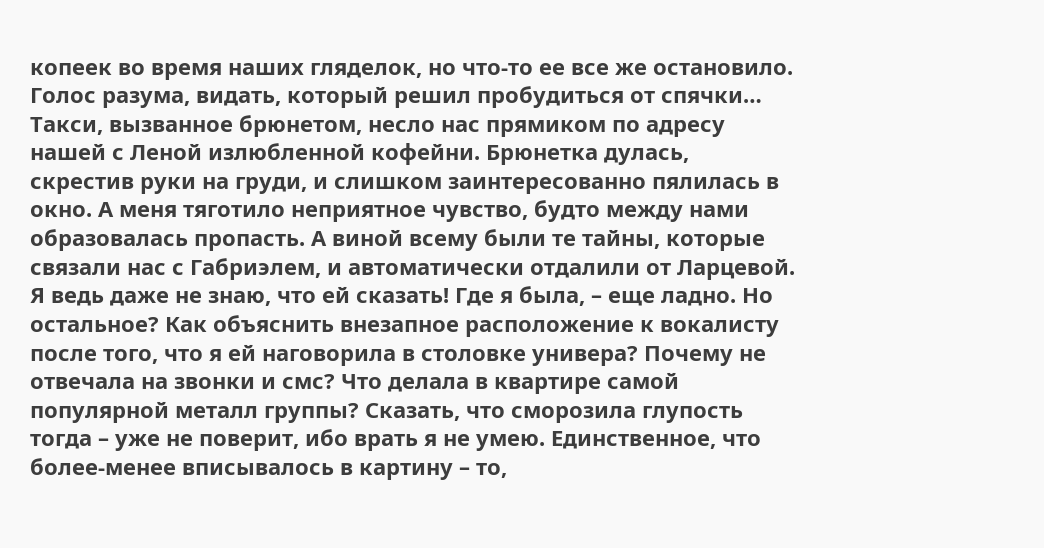копеек во время наших гляделок, но что-то ее все же остановило.
Голос разума, видать, который решил пробудиться от спячки…
Такси, вызванное брюнетом, несло нас прямиком по адресу нашей с Леной излюбленной кофейни. Брюнетка дулась, скрестив руки на груди, и слишком заинтересованно пялилась в окно. А меня тяготило неприятное чувство, будто между нами образовалась пропасть. А виной всему были те тайны, которые связали нас с Габриэлем, и автоматически отдалили от Ларцевой.
Я ведь даже не знаю, что ей сказать! Где я была, – еще ладно. Но остальное? Как объяснить внезапное расположение к вокалисту после того, что я ей наговорила в столовке универа? Почему не отвечала на звонки и смс? Что делала в квартире самой популярной металл группы? Сказать, что сморозила глупость тогда – уже не поверит, ибо врать я не умею. Единственное, что более-менее вписывалось в картину – то,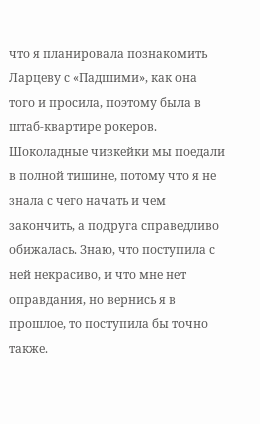что я планировала познакомить Ларцеву с «Падшими», как она того и просила, поэтому была в штаб-квартире рокеров.
Шоколадные чизкейки мы поедали в полной тишине, потому что я не знала с чего начать и чем закончить, а подруга справедливо обижалась. Знаю, что поступила с ней некрасиво, и что мне нет оправдания, но вернись я в прошлое, то поступила бы точно также.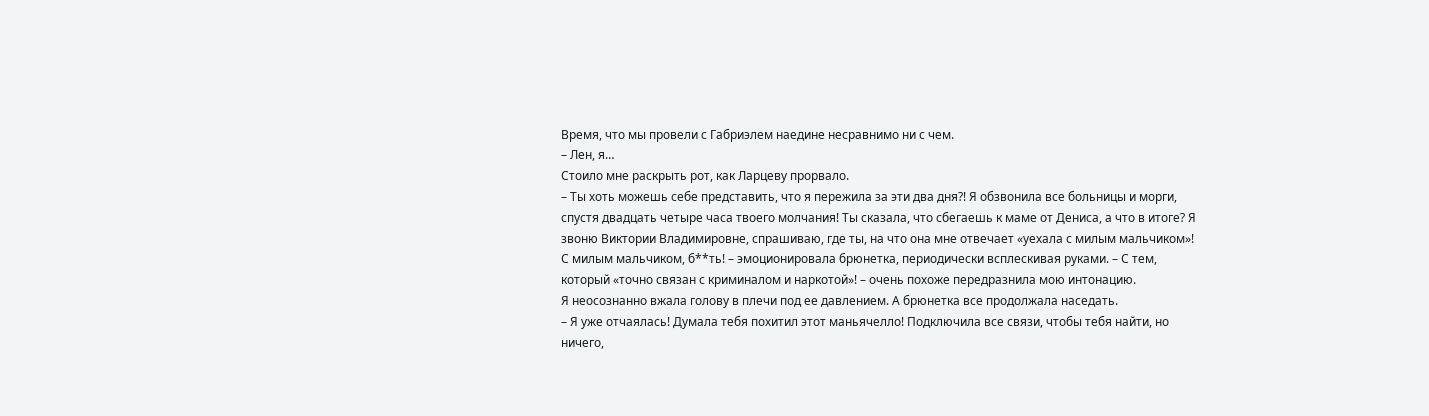Время, что мы провели с Габриэлем наедине несравнимо ни с чем.
– Лен, я…
Стоило мне раскрыть рот, как Ларцеву прорвало.
– Ты хоть можешь себе представить, что я пережила за эти два дня?! Я обзвонила все больницы и морги, спустя двадцать четыре часа твоего молчания! Ты сказала, что сбегаешь к маме от Дениса, а что в итоге? Я звоню Виктории Владимировне, спрашиваю, где ты, на что она мне отвечает «уехала с милым мальчиком»! С милым мальчиком, б**ть! – эмоционировала брюнетка, периодически всплескивая руками. – С тем, который «точно связан с криминалом и наркотой»! – очень похоже передразнила мою интонацию.
Я неосознанно вжала голову в плечи под ее давлением. А брюнетка все продолжала наседать.
– Я уже отчаялась! Думала тебя похитил этот маньячелло! Подключила все связи, чтобы тебя найти, но ничего,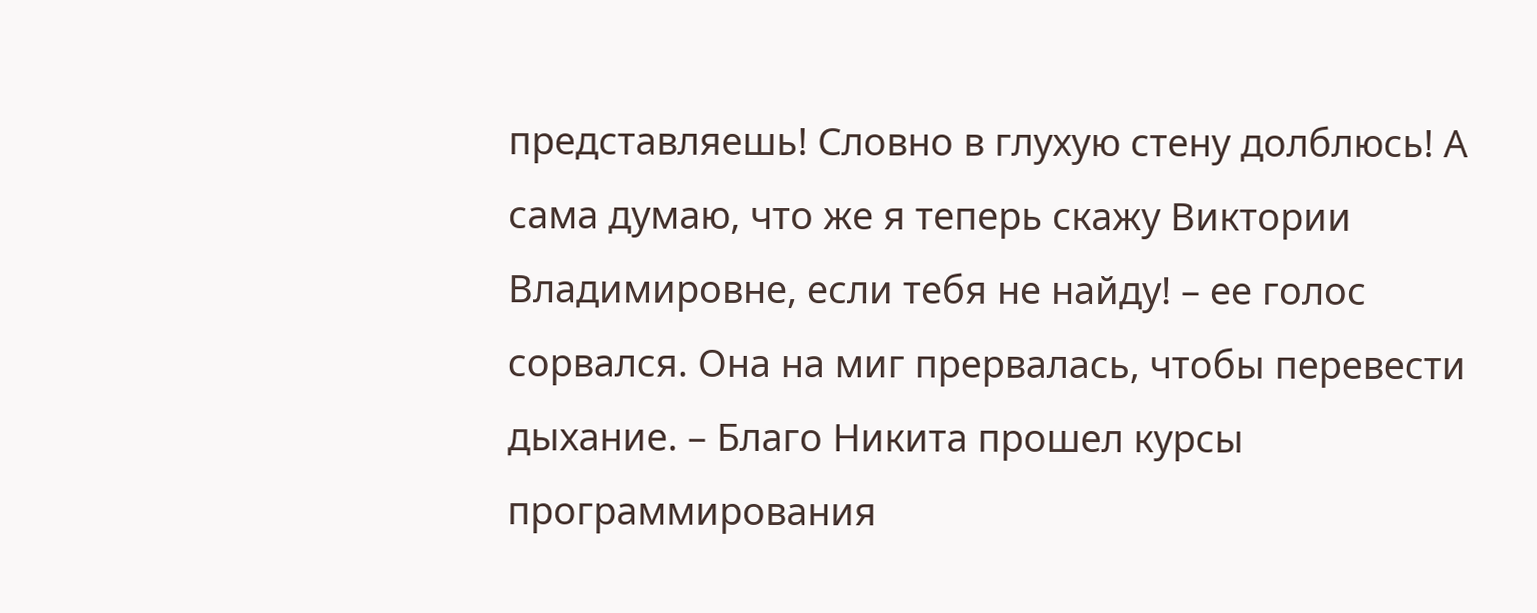представляешь! Словно в глухую стену долблюсь! А сама думаю, что же я теперь скажу Виктории Владимировне, если тебя не найду! – ее голос сорвался. Она на миг прервалась, чтобы перевести дыхание. – Благо Никита прошел курсы программирования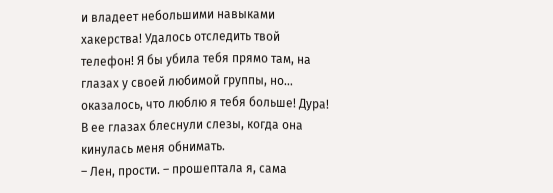и владеет небольшими навыками хакерства! Удалось отследить твой телефон! Я бы убила тебя прямо там, на глазах у своей любимой группы, но… оказалось, что люблю я тебя больше! Дура!
В ее глазах блеснули слезы, когда она кинулась меня обнимать.
– Лен, прости. – прошептала я, сама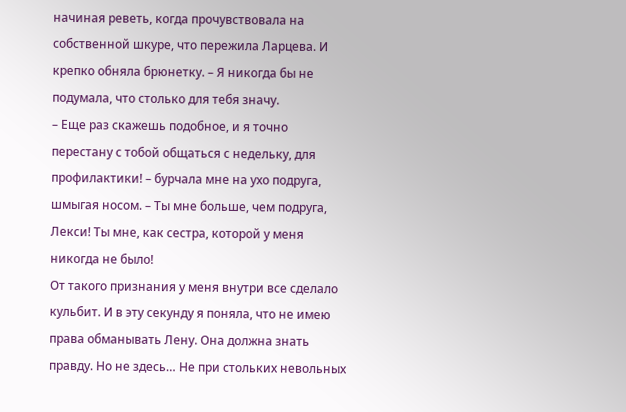начиная реветь, когда прочувствовала на собственной шкуре, что пережила Ларцева. И крепко обняла брюнетку. – Я никогда бы не подумала, что столько для тебя значу.
– Еще раз скажешь подобное, и я точно перестану с тобой общаться с недельку, для профилактики! – бурчала мне на ухо подруга, шмыгая носом. – Ты мне больше, чем подруга, Лекси! Ты мне, как сестра, которой у меня никогда не было!
От такого признания у меня внутри все сделало кульбит. И в эту секунду я поняла, что не имею права обманывать Лену. Она должна знать правду. Но не здесь… Не при стольких невольных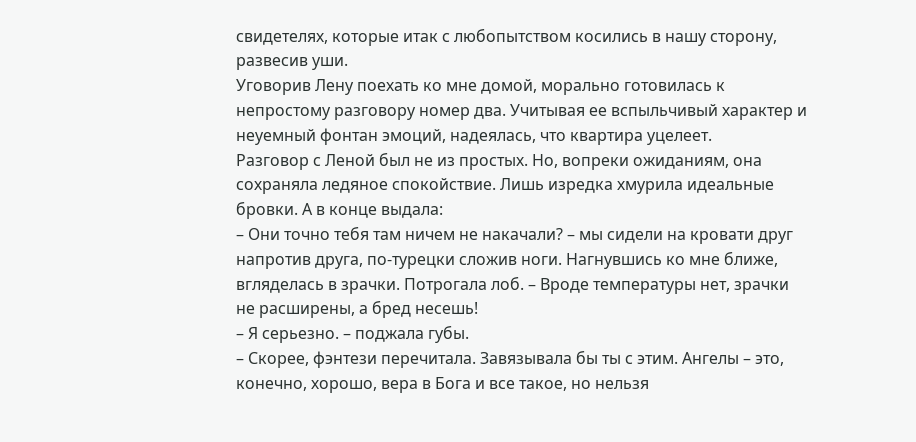свидетелях, которые итак с любопытством косились в нашу сторону, развесив уши.
Уговорив Лену поехать ко мне домой, морально готовилась к непростому разговору номер два. Учитывая ее вспыльчивый характер и неуемный фонтан эмоций, надеялась, что квартира уцелеет.
Разговор с Леной был не из простых. Но, вопреки ожиданиям, она сохраняла ледяное спокойствие. Лишь изредка хмурила идеальные бровки. А в конце выдала:
– Они точно тебя там ничем не накачали? – мы сидели на кровати друг напротив друга, по-турецки сложив ноги. Нагнувшись ко мне ближе, вгляделась в зрачки. Потрогала лоб. – Вроде температуры нет, зрачки не расширены, а бред несешь!
– Я серьезно. – поджала губы.
– Скорее, фэнтези перечитала. Завязывала бы ты с этим. Ангелы – это, конечно, хорошо, вера в Бога и все такое, но нельзя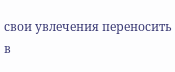свои увлечения переносить в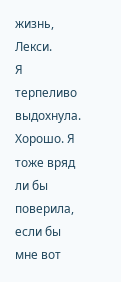жизнь, Лекси.
Я терпеливо выдохнула. Хорошо. Я тоже вряд ли бы поверила, если бы мне вот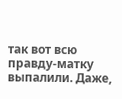так вот всю правду-матку выпалили. Даже,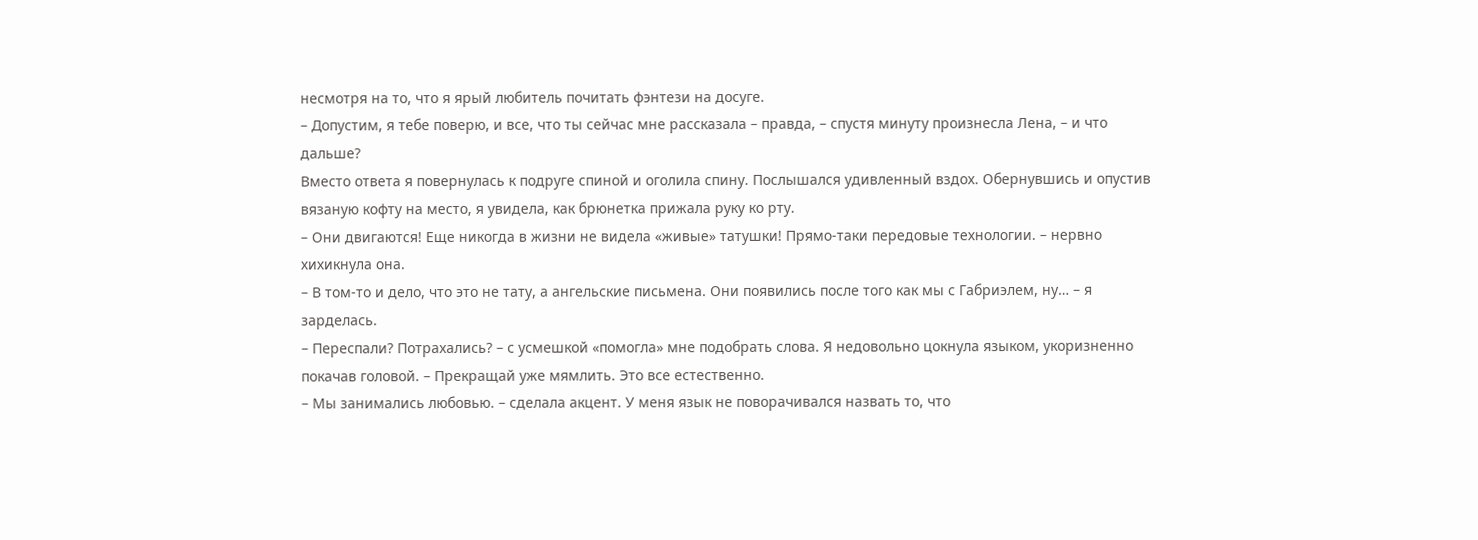несмотря на то, что я ярый любитель почитать фэнтези на досуге.
– Допустим, я тебе поверю, и все, что ты сейчас мне рассказала – правда, – спустя минуту произнесла Лена, – и что дальше?
Вместо ответа я повернулась к подруге спиной и оголила спину. Послышался удивленный вздох. Обернувшись и опустив вязаную кофту на место, я увидела, как брюнетка прижала руку ко рту.
– Они двигаются! Еще никогда в жизни не видела «живые» татушки! Прямо-таки передовые технологии. – нервно хихикнула она.
– В том-то и дело, что это не тату, а ангельские письмена. Они появились после того как мы с Габриэлем, ну… – я зарделась.
– Переспали? Потрахались? – с усмешкой «помогла» мне подобрать слова. Я недовольно цокнула языком, укоризненно покачав головой. – Прекращай уже мямлить. Это все естественно.
– Мы занимались любовью. – сделала акцент. У меня язык не поворачивался назвать то, что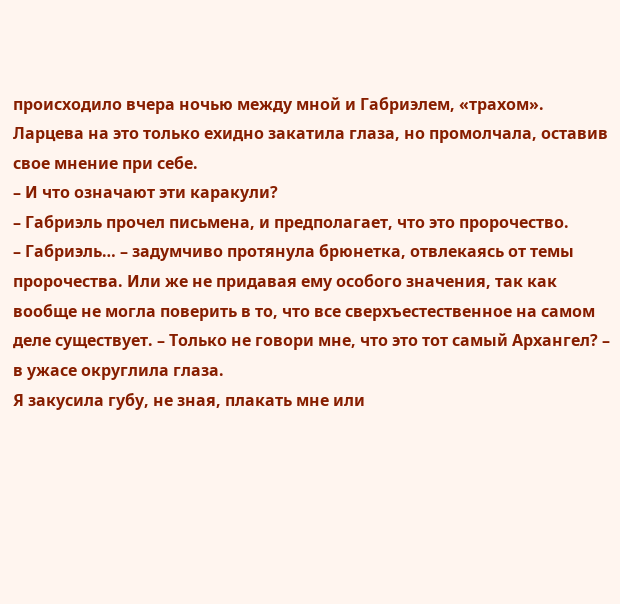происходило вчера ночью между мной и Габриэлем, «трахом».
Ларцева на это только ехидно закатила глаза, но промолчала, оставив свое мнение при себе.
– И что означают эти каракули?
– Габриэль прочел письмена, и предполагает, что это пророчество.
– Габриэль… – задумчиво протянула брюнетка, отвлекаясь от темы пророчества. Или же не придавая ему особого значения, так как вообще не могла поверить в то, что все сверхъестественное на самом деле существует. – Только не говори мне, что это тот самый Архангел? – в ужасе округлила глаза.
Я закусила губу, не зная, плакать мне или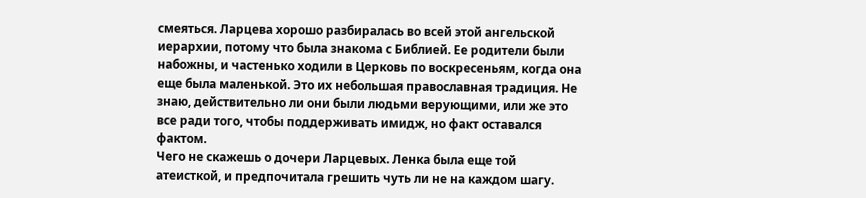смеяться. Ларцева хорошо разбиралась во всей этой ангельской иерархии, потому что была знакома с Библией. Ее родители были набожны, и частенько ходили в Церковь по воскресеньям, когда она еще была маленькой. Это их небольшая православная традиция. Не знаю, действительно ли они были людьми верующими, или же это все ради того, чтобы поддерживать имидж, но факт оставался фактом.
Чего не скажешь о дочери Ларцевых. Ленка была еще той атеисткой, и предпочитала грешить чуть ли не на каждом шагу.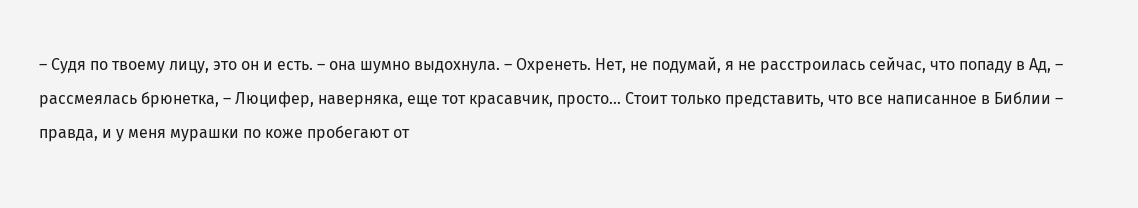– Судя по твоему лицу, это он и есть. – она шумно выдохнула. – Охренеть. Нет, не подумай, я не расстроилась сейчас, что попаду в Ад, – рассмеялась брюнетка, – Люцифер, наверняка, еще тот красавчик, просто… Стоит только представить, что все написанное в Библии – правда, и у меня мурашки по коже пробегают от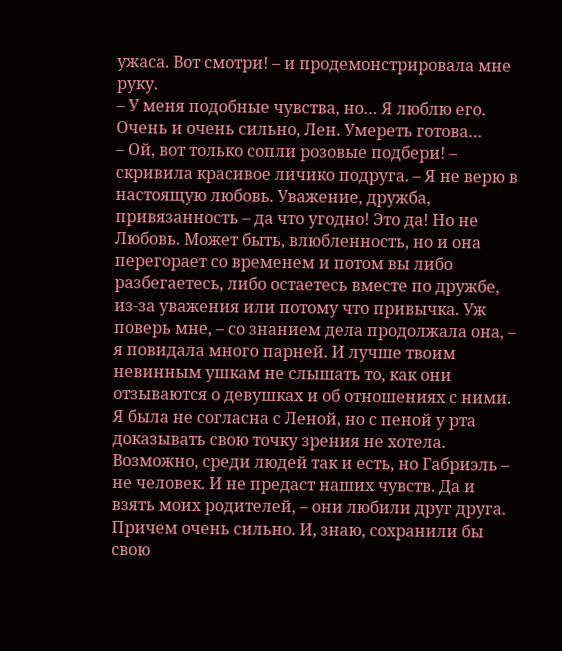ужаса. Вот смотри! – и продемонстрировала мне руку.
– У меня подобные чувства, но… Я люблю его. Очень и очень сильно, Лен. Умереть готова…
– Ой, вот только сопли розовые подбери! – скривила красивое личико подруга. – Я не верю в настоящую любовь. Уважение, дружба, привязанность – да что угодно! Это да! Но не Любовь. Может быть, влюбленность, но и она перегорает со временем и потом вы либо разбегаетесь, либо остаетесь вместе по дружбе, из-за уважения или потому что привычка. Уж поверь мне, – со знанием дела продолжала она, – я повидала много парней. И лучше твоим невинным ушкам не слышать то, как они отзываются о девушках и об отношениях с ними.
Я была не согласна с Леной, но с пеной у рта доказывать свою точку зрения не хотела. Возможно, среди людей так и есть, но Габриэль – не человек. И не предаст наших чувств. Да и взять моих родителей, – они любили друг друга. Причем очень сильно. И, знаю, сохранили бы свою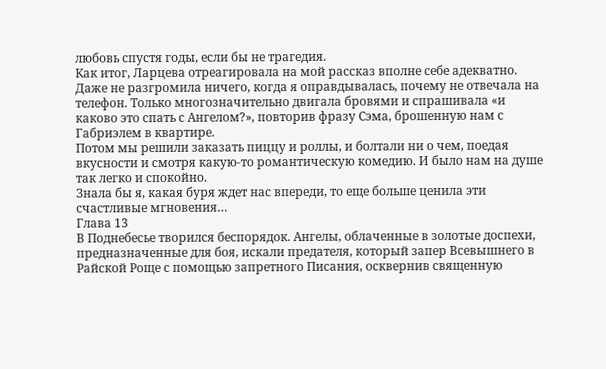любовь спустя годы, если бы не трагедия.
Как итог, Ларцева отреагировала на мой рассказ вполне себе адекватно. Даже не разгромила ничего, когда я оправдывалась, почему не отвечала на телефон. Только многозначительно двигала бровями и спрашивала «и каково это спать с Ангелом?», повторив фразу Сэма, брошенную нам с Габриэлем в квартире.
Потом мы решили заказать пиццу и роллы, и болтали ни о чем, поедая вкусности и смотря какую-то романтическую комедию. И было нам на душе так легко и спокойно.
Знала бы я, какая буря ждет нас впереди, то еще больше ценила эти счастливые мгновения…
Глава 13
В Поднебесье творился беспорядок. Ангелы, облаченные в золотые доспехи, предназначенные для боя, искали предателя, который запер Всевышнего в Райской Роще с помощью запретного Писания, осквернив священную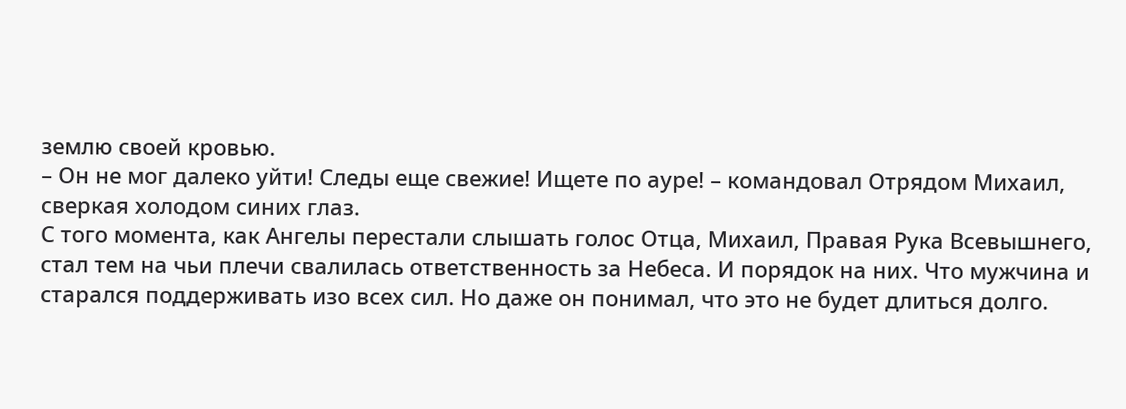землю своей кровью.
– Он не мог далеко уйти! Следы еще свежие! Ищете по ауре! – командовал Отрядом Михаил, сверкая холодом синих глаз.
С того момента, как Ангелы перестали слышать голос Отца, Михаил, Правая Рука Всевышнего, стал тем на чьи плечи свалилась ответственность за Небеса. И порядок на них. Что мужчина и старался поддерживать изо всех сил. Но даже он понимал, что это не будет длиться долго.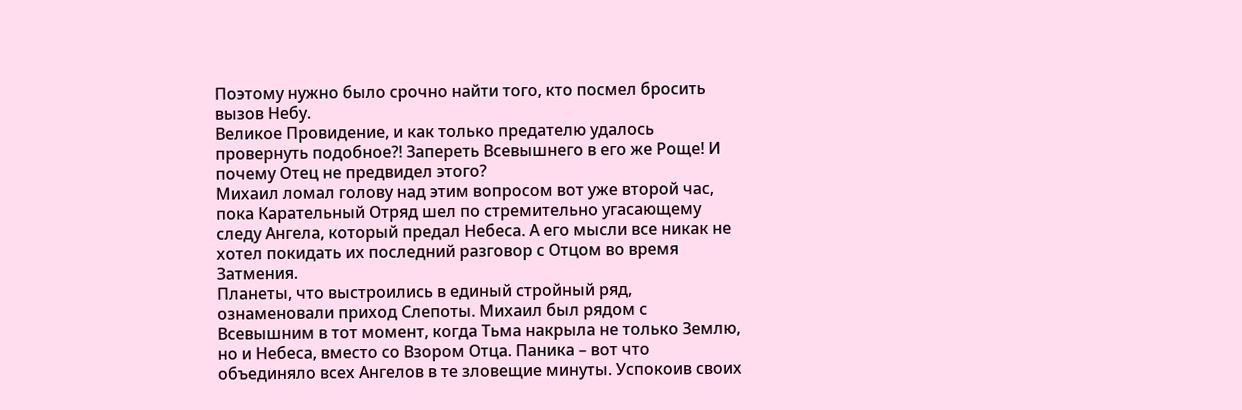Поэтому нужно было срочно найти того, кто посмел бросить вызов Небу.
Великое Провидение, и как только предателю удалось провернуть подобное?! Запереть Всевышнего в его же Роще! И почему Отец не предвидел этого?
Михаил ломал голову над этим вопросом вот уже второй час, пока Карательный Отряд шел по стремительно угасающему следу Ангела, который предал Небеса. А его мысли все никак не хотел покидать их последний разговор с Отцом во время Затмения.
Планеты, что выстроились в единый стройный ряд, ознаменовали приход Слепоты. Михаил был рядом с Всевышним в тот момент, когда Тьма накрыла не только Землю, но и Небеса, вместо со Взором Отца. Паника – вот что объединяло всех Ангелов в те зловещие минуты. Успокоив своих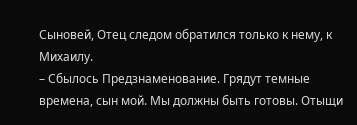Сыновей, Отец следом обратился только к нему, к Михаилу.
– Сбылось Предзнаменование. Грядут темные времена, сын мой. Мы должны быть готовы. Отыщи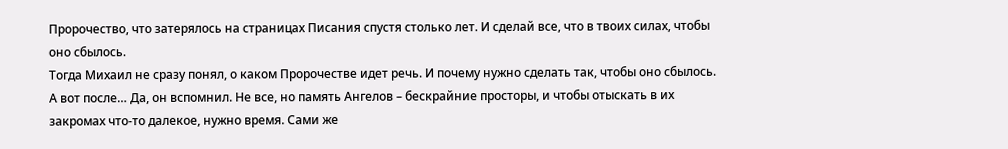Пророчество, что затерялось на страницах Писания спустя столько лет. И сделай все, что в твоих силах, чтобы оно сбылось.
Тогда Михаил не сразу понял, о каком Пророчестве идет речь. И почему нужно сделать так, чтобы оно сбылось. А вот после… Да, он вспомнил. Не все, но память Ангелов – бескрайние просторы, и чтобы отыскать в их закромах что-то далекое, нужно время. Сами же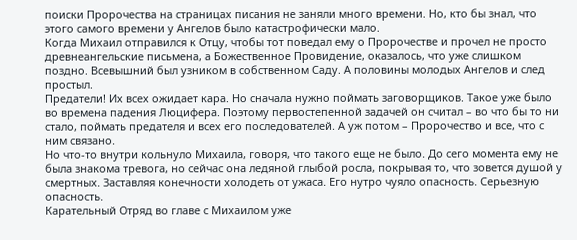поиски Пророчества на страницах писания не заняли много времени. Но, кто бы знал, что этого самого времени у Ангелов было катастрофически мало.
Когда Михаил отправился к Отцу, чтобы тот поведал ему о Пророчестве и прочел не просто древнеангельские письмена, а Божественное Провидение, оказалось, что уже слишком поздно. Всевышний был узником в собственном Саду. А половины молодых Ангелов и след простыл.
Предатели! Их всех ожидает кара. Но сначала нужно поймать заговорщиков. Такое уже было во времена падения Люцифера. Поэтому первостепенной задачей он считал – во что бы то ни стало, поймать предателя и всех его последователей. А уж потом – Пророчество и все, что с ним связано.
Но что-то внутри кольнуло Михаила, говоря, что такого еще не было. До сего момента ему не была знакома тревога, но сейчас она ледяной глыбой росла, покрывая то, что зовется душой у смертных. Заставляя конечности холодеть от ужаса. Его нутро чуяло опасность. Серьезную опасность.
Карательный Отряд во главе с Михаилом уже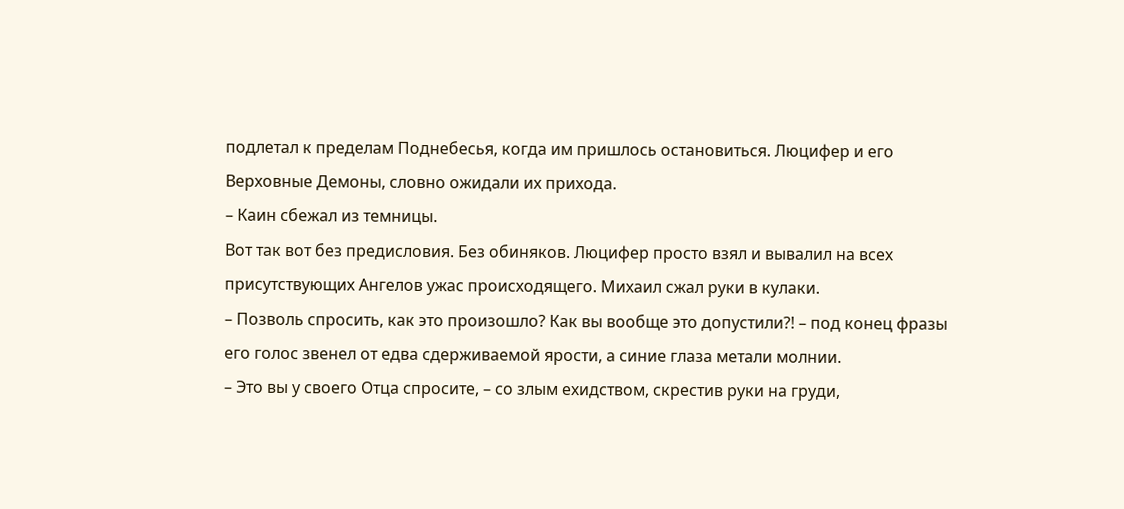подлетал к пределам Поднебесья, когда им пришлось остановиться. Люцифер и его Верховные Демоны, словно ожидали их прихода.
– Каин сбежал из темницы.
Вот так вот без предисловия. Без обиняков. Люцифер просто взял и вывалил на всех присутствующих Ангелов ужас происходящего. Михаил сжал руки в кулаки.
– Позволь спросить, как это произошло? Как вы вообще это допустили?! – под конец фразы его голос звенел от едва сдерживаемой ярости, а синие глаза метали молнии.
– Это вы у своего Отца спросите, – со злым ехидством, скрестив руки на груди,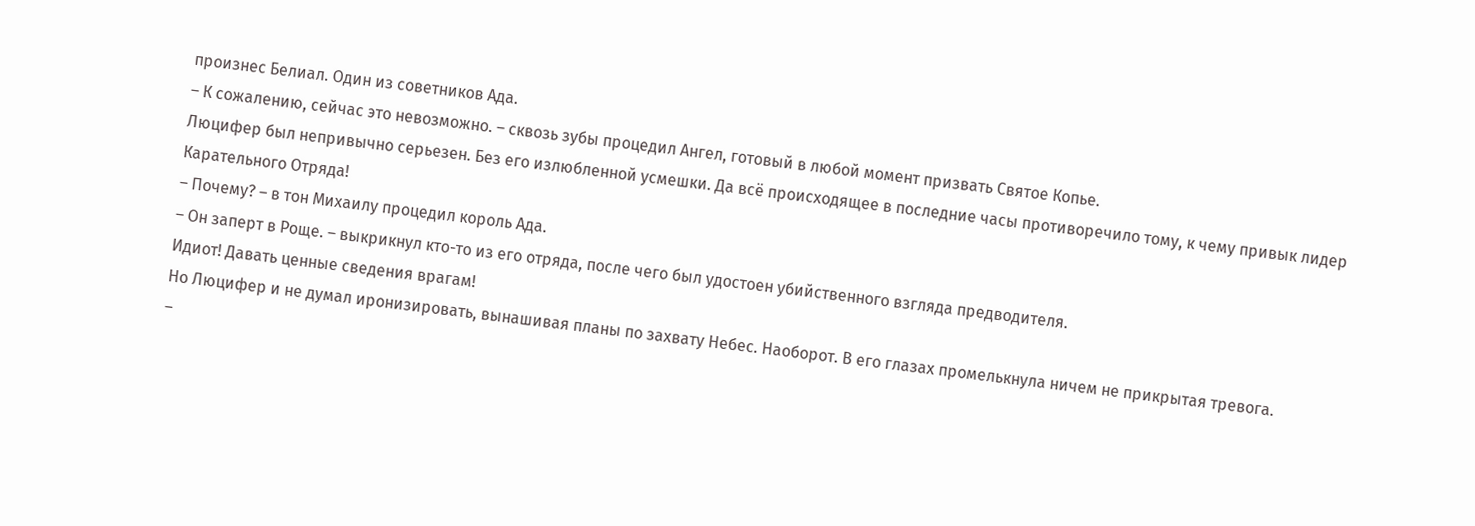произнес Белиал. Один из советников Ада.
– К сожалению, сейчас это невозможно. – сквозь зубы процедил Ангел, готовый в любой момент призвать Святое Копье.
Люцифер был непривычно серьезен. Без его излюбленной усмешки. Да всё происходящее в последние часы противоречило тому, к чему привык лидер Карательного Отряда!
– Почему? – в тон Михаилу процедил король Ада.
– Он заперт в Роще. – выкрикнул кто-то из его отряда, после чего был удостоен убийственного взгляда предводителя.
Идиот! Давать ценные сведения врагам!
Но Люцифер и не думал иронизировать, вынашивая планы по захвату Небес. Наоборот. В его глазах промелькнула ничем не прикрытая тревога.
–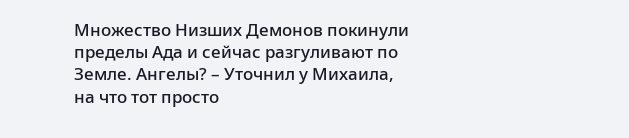Множество Низших Демонов покинули пределы Ада и сейчас разгуливают по Земле. Ангелы? – Уточнил у Михаила, на что тот просто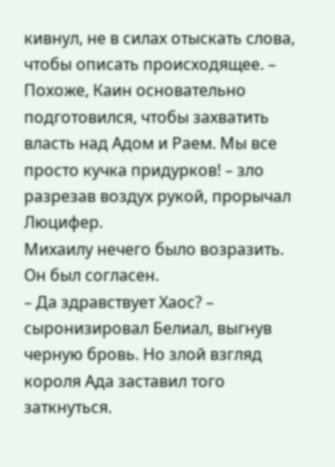кивнул, не в силах отыскать слова, чтобы описать происходящее. – Похоже, Каин основательно подготовился, чтобы захватить власть над Адом и Раем. Мы все просто кучка придурков! – зло разрезав воздух рукой, прорычал Люцифер.
Михаилу нечего было возразить. Он был согласен.
– Да здравствует Хаос? – сыронизировал Белиал, выгнув черную бровь. Но злой взгляд короля Ада заставил того заткнуться.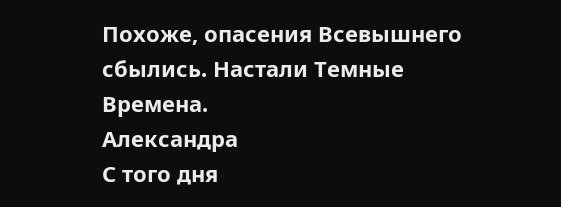Похоже, опасения Всевышнего сбылись. Настали Темные Времена.
Александра
С того дня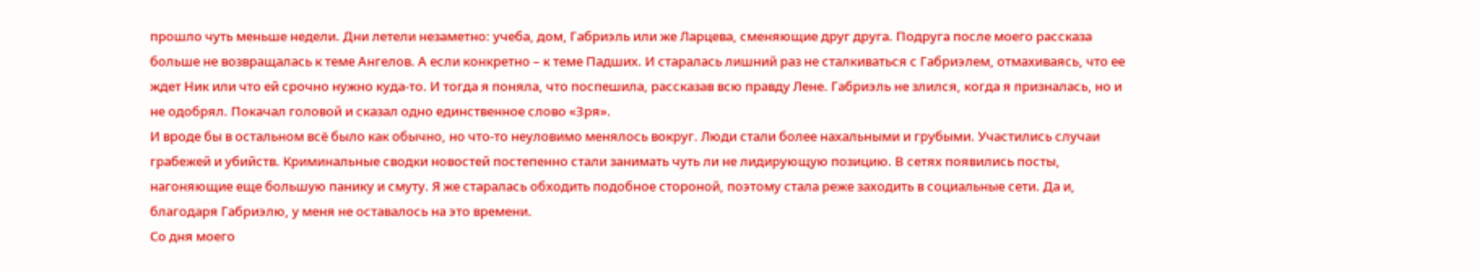прошло чуть меньше недели. Дни летели незаметно: учеба, дом, Габриэль или же Ларцева, сменяющие друг друга. Подруга после моего рассказа больше не возвращалась к теме Ангелов. А если конкретно – к теме Падших. И старалась лишний раз не сталкиваться с Габриэлем, отмахиваясь, что ее ждет Ник или что ей срочно нужно куда-то. И тогда я поняла, что поспешила, рассказав всю правду Лене. Габриэль не злился, когда я призналась, но и не одобрял. Покачал головой и сказал одно единственное слово «Зря».
И вроде бы в остальном всё было как обычно, но что-то неуловимо менялось вокруг. Люди стали более нахальными и грубыми. Участились случаи грабежей и убийств. Криминальные сводки новостей постепенно стали занимать чуть ли не лидирующую позицию. В сетях появились посты, нагоняющие еще большую панику и смуту. Я же старалась обходить подобное стороной, поэтому стала реже заходить в социальные сети. Да и, благодаря Габриэлю, у меня не оставалось на это времени.
Со дня моего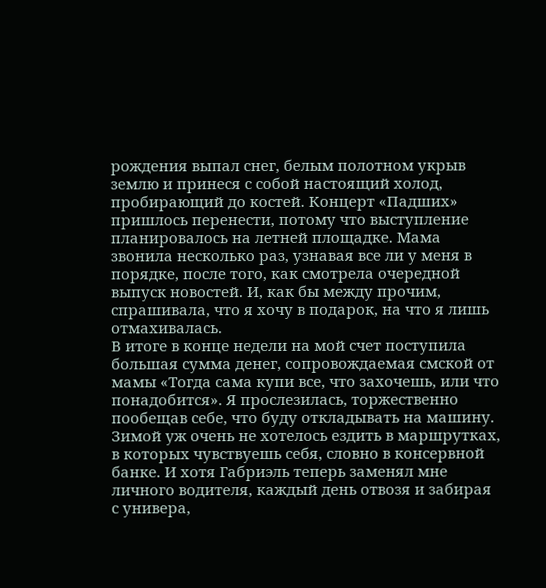рождения выпал снег, белым полотном укрыв землю и принеся с собой настоящий холод, пробирающий до костей. Концерт «Падших» пришлось перенести, потому что выступление планировалось на летней площадке. Мама звонила несколько раз, узнавая все ли у меня в порядке, после того, как смотрела очередной выпуск новостей. И, как бы между прочим, спрашивала, что я хочу в подарок, на что я лишь отмахивалась.
В итоге в конце недели на мой счет поступила большая сумма денег, сопровождаемая смской от мамы «Тогда сама купи все, что захочешь, или что понадобится». Я прослезилась, торжественно пообещав себе, что буду откладывать на машину. Зимой уж очень не хотелось ездить в маршрутках, в которых чувствуешь себя, словно в консервной банке. И хотя Габриэль теперь заменял мне личного водителя, каждый день отвозя и забирая с универа,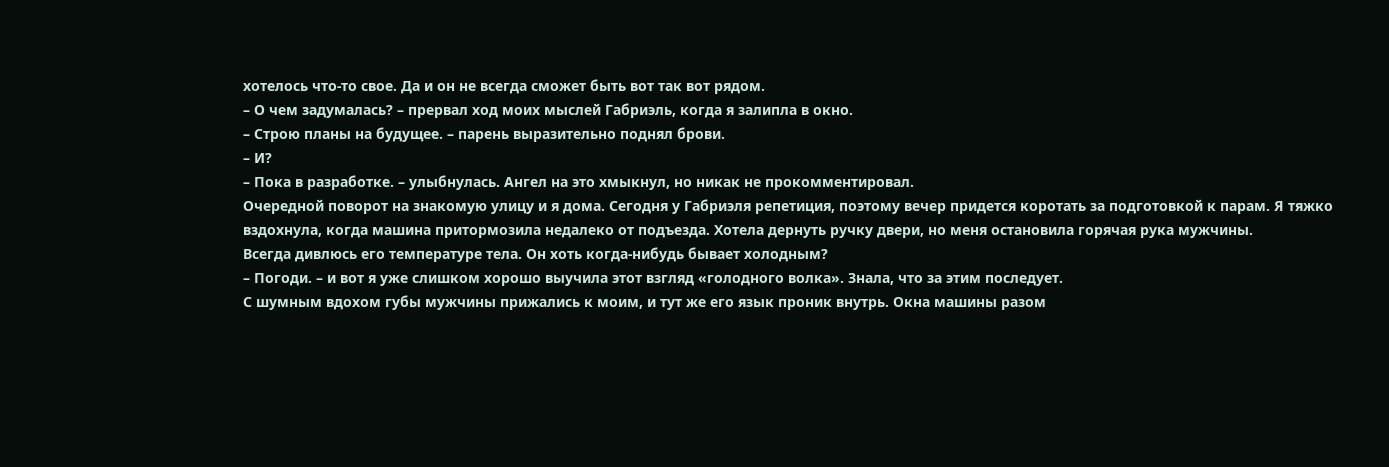хотелось что-то свое. Да и он не всегда сможет быть вот так вот рядом.
– О чем задумалась? – прервал ход моих мыслей Габриэль, когда я залипла в окно.
– Строю планы на будущее. – парень выразительно поднял брови.
– И?
– Пока в разработке. – улыбнулась. Ангел на это хмыкнул, но никак не прокомментировал.
Очередной поворот на знакомую улицу и я дома. Сегодня у Габриэля репетиция, поэтому вечер придется коротать за подготовкой к парам. Я тяжко вздохнула, когда машина притормозила недалеко от подъезда. Хотела дернуть ручку двери, но меня остановила горячая рука мужчины.
Всегда дивлюсь его температуре тела. Он хоть когда-нибудь бывает холодным?
– Погоди. – и вот я уже слишком хорошо выучила этот взгляд «голодного волка». Знала, что за этим последует.
С шумным вдохом губы мужчины прижались к моим, и тут же его язык проник внутрь. Окна машины разом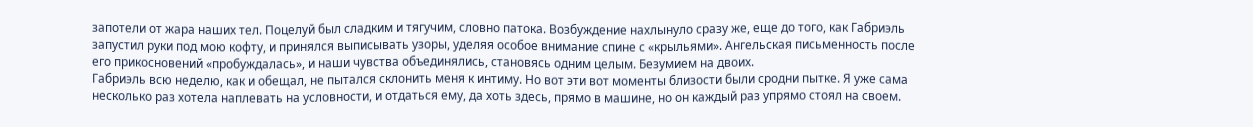запотели от жара наших тел. Поцелуй был сладким и тягучим, словно патока. Возбуждение нахлынуло сразу же, еще до того, как Габриэль запустил руки под мою кофту, и принялся выписывать узоры, уделяя особое внимание спине с «крыльями». Ангельская письменность после его прикосновений «пробуждалась», и наши чувства объединялись, становясь одним целым. Безумием на двоих.
Габриэль всю неделю, как и обещал, не пытался склонить меня к интиму. Но вот эти вот моменты близости были сродни пытке. Я уже сама несколько раз хотела наплевать на условности, и отдаться ему, да хоть здесь, прямо в машине, но он каждый раз упрямо стоял на своем.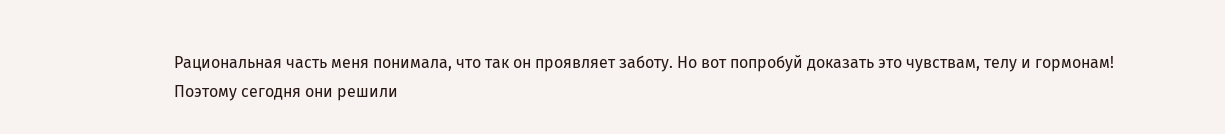Рациональная часть меня понимала, что так он проявляет заботу. Но вот попробуй доказать это чувствам, телу и гормонам!
Поэтому сегодня они решили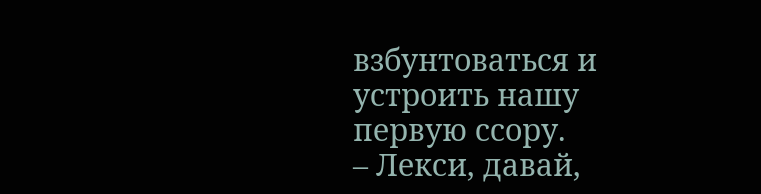взбунтоваться и устроить нашу первую ссору.
– Лекси, давай,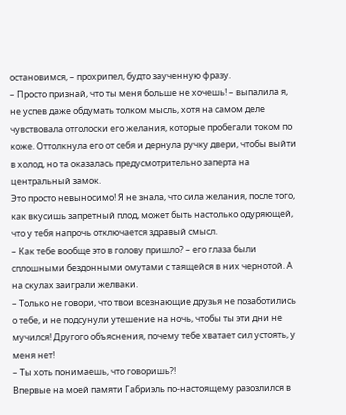остановимся, – прохрипел, будто заученную фразу.
– Просто признай, что ты меня больше не хочешь! – выпалила я, не успев даже обдумать толком мысль, хотя на самом деле чувствовала отголоски его желания, которые пробегали током по коже. Оттолкнула его от себя и дернула ручку двери, чтобы выйти в холод, но та оказалась предусмотрительно заперта на центральный замок.
Это просто невыносимо! Я не знала, что сила желания, после того, как вкусишь запретный плод, может быть настолько одуряющей, что у тебя напрочь отключается здравый смысл.
– Как тебе вообще это в голову пришло? – его глаза были сплошными бездонными омутами с таящейся в них чернотой. А на скулах заиграли желваки.
– Только не говори, что твои всезнающие друзья не позаботились о тебе, и не подсунули утешение на ночь, чтобы ты эти дни не мучился! Другого объяснения, почему тебе хватает сил устоять, у меня нет!
– Ты хоть понимаешь, что говоришь?!
Впервые на моей памяти Габриэль по-настоящему разозлился в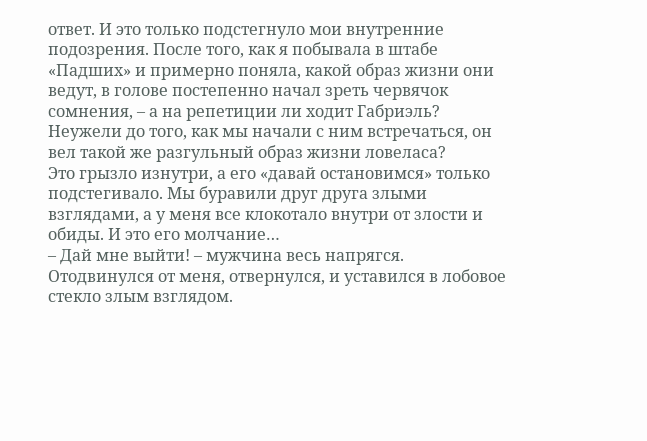ответ. И это только подстегнуло мои внутренние подозрения. После того, как я побывала в штабе «Падших» и примерно поняла, какой образ жизни они ведут, в голове постепенно начал зреть червячок сомнения, – а на репетиции ли ходит Габриэль? Неужели до того, как мы начали с ним встречаться, он вел такой же разгульный образ жизни ловеласа?
Это грызло изнутри, а его «давай остановимся» только подстегивало. Мы буравили друг друга злыми взглядами, а у меня все клокотало внутри от злости и обиды. И это его молчание…
– Дай мне выйти! – мужчина весь напрягся. Отодвинулся от меня, отвернулся, и уставился в лобовое стекло злым взглядом.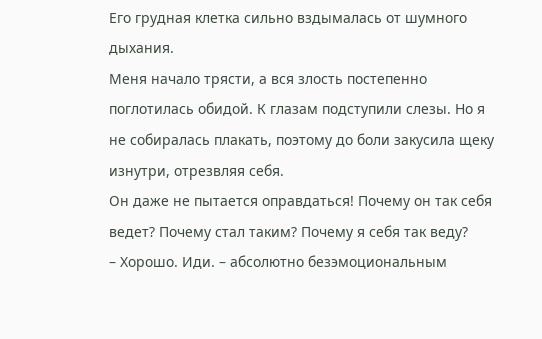Его грудная клетка сильно вздымалась от шумного дыхания.
Меня начало трясти, а вся злость постепенно поглотилась обидой. К глазам подступили слезы. Но я не собиралась плакать, поэтому до боли закусила щеку изнутри, отрезвляя себя.
Он даже не пытается оправдаться! Почему он так себя ведет? Почему стал таким? Почему я себя так веду?
– Хорошо. Иди. – абсолютно безэмоциональным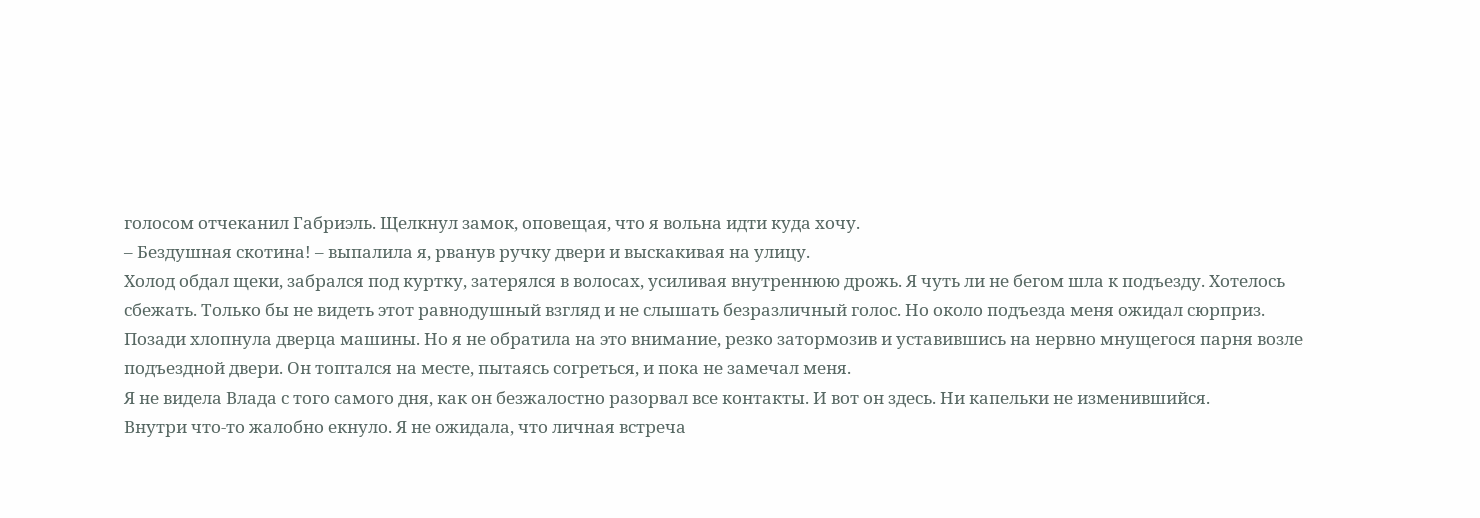голосом отчеканил Габриэль. Щелкнул замок, оповещая, что я вольна идти куда хочу.
– Бездушная скотина! – выпалила я, рванув ручку двери и выскакивая на улицу.
Холод обдал щеки, забрался под куртку, затерялся в волосах, усиливая внутреннюю дрожь. Я чуть ли не бегом шла к подъезду. Хотелось сбежать. Только бы не видеть этот равнодушный взгляд и не слышать безразличный голос. Но около подъезда меня ожидал сюрприз.
Позади хлопнула дверца машины. Но я не обратила на это внимание, резко затормозив и уставившись на нервно мнущегося парня возле подъездной двери. Он топтался на месте, пытаясь согреться, и пока не замечал меня.
Я не видела Влада с того самого дня, как он безжалостно разорвал все контакты. И вот он здесь. Ни капельки не изменившийся.
Внутри что-то жалобно екнуло. Я не ожидала, что личная встреча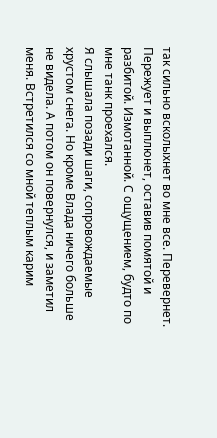так сильно всколыхнет во мне все. Перевернет. Пережует и выплюнет, оставив помятой и разбитой. Измотанной. С ощущением, будто по мне танк проехался.
Я слышала позади шаги, сопровождаемые хрустом снега. Но кроме Влада ничего больше не видела. А потом он повернулся, и заметил меня. Встретился со мной теплым карим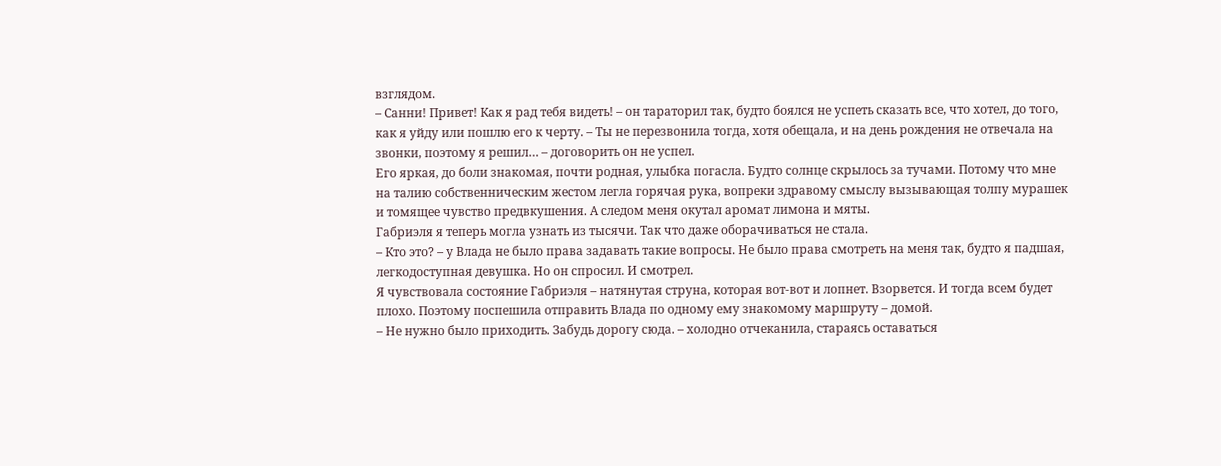взглядом.
– Санни! Привет! Как я рад тебя видеть! – он тараторил так, будто боялся не успеть сказать все, что хотел, до того, как я уйду или пошлю его к черту. – Ты не перезвонила тогда, хотя обещала, и на день рождения не отвечала на звонки, поэтому я решил… – договорить он не успел.
Его яркая, до боли знакомая, почти родная, улыбка погасла. Будто солнце скрылось за тучами. Потому что мне на талию собственническим жестом легла горячая рука, вопреки здравому смыслу вызывающая толпу мурашек и томящее чувство предвкушения. А следом меня окутал аромат лимона и мяты.
Габриэля я теперь могла узнать из тысячи. Так что даже оборачиваться не стала.
– Кто это? – у Влада не было права задавать такие вопросы. Не было права смотреть на меня так, будто я падшая, легкодоступная девушка. Но он спросил. И смотрел.
Я чувствовала состояние Габриэля – натянутая струна, которая вот-вот и лопнет. Взорвется. И тогда всем будет плохо. Поэтому поспешила отправить Влада по одному ему знакомому маршруту – домой.
– Не нужно было приходить. Забудь дорогу сюда. – холодно отчеканила, стараясь оставаться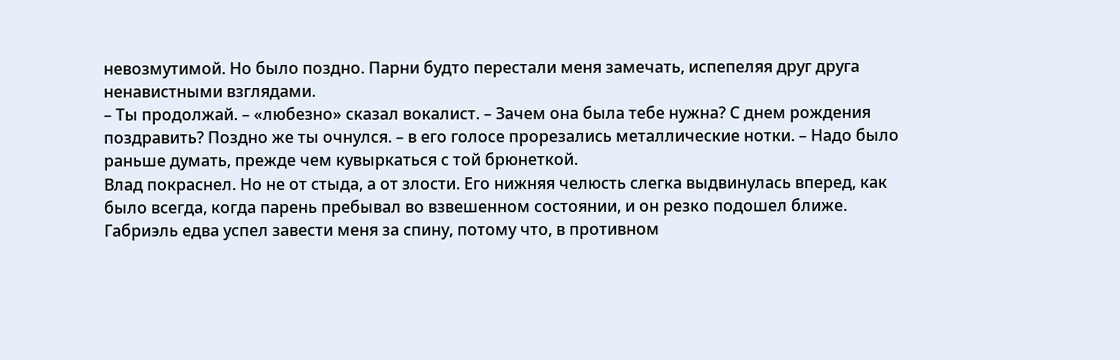невозмутимой. Но было поздно. Парни будто перестали меня замечать, испепеляя друг друга ненавистными взглядами.
– Ты продолжай. – «любезно» сказал вокалист. – Зачем она была тебе нужна? С днем рождения поздравить? Поздно же ты очнулся. – в его голосе прорезались металлические нотки. – Надо было раньше думать, прежде чем кувыркаться с той брюнеткой.
Влад покраснел. Но не от стыда, а от злости. Его нижняя челюсть слегка выдвинулась вперед, как было всегда, когда парень пребывал во взвешенном состоянии, и он резко подошел ближе. Габриэль едва успел завести меня за спину, потому что, в противном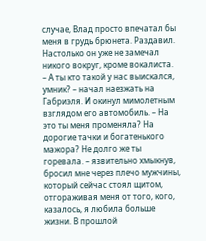случае, Влад просто впечатал бы меня в грудь брюнета. Раздавил. Настолько он уже не замечал никого вокруг, кроме вокалиста.
– А ты кто такой у нас выискался, умник? – начал наезжать на Габриэля. И окинул мимолетным взглядом его автомобиль. – На это ты меня променяла? На дорогие тачки и богатенького мажора? Не долго же ты горевала. – язвительно хмыкнув, бросил мне через плечо мужчины, который сейчас стоял щитом, отгораживая меня от того, кого, казалось, я любила больше жизни. В прошлой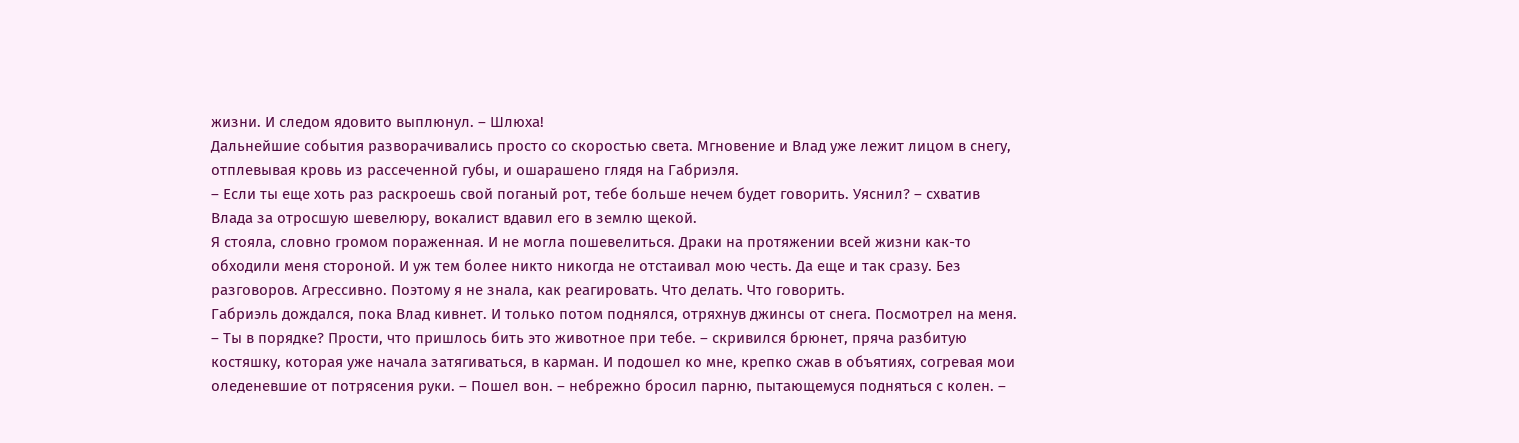жизни. И следом ядовито выплюнул. – Шлюха!
Дальнейшие события разворачивались просто со скоростью света. Мгновение и Влад уже лежит лицом в снегу, отплевывая кровь из рассеченной губы, и ошарашено глядя на Габриэля.
– Если ты еще хоть раз раскроешь свой поганый рот, тебе больше нечем будет говорить. Уяснил? – схватив Влада за отросшую шевелюру, вокалист вдавил его в землю щекой.
Я стояла, словно громом пораженная. И не могла пошевелиться. Драки на протяжении всей жизни как-то обходили меня стороной. И уж тем более никто никогда не отстаивал мою честь. Да еще и так сразу. Без разговоров. Агрессивно. Поэтому я не знала, как реагировать. Что делать. Что говорить.
Габриэль дождался, пока Влад кивнет. И только потом поднялся, отряхнув джинсы от снега. Посмотрел на меня.
– Ты в порядке? Прости, что пришлось бить это животное при тебе. – скривился брюнет, пряча разбитую костяшку, которая уже начала затягиваться, в карман. И подошел ко мне, крепко сжав в объятиях, согревая мои оледеневшие от потрясения руки. – Пошел вон. – небрежно бросил парню, пытающемуся подняться с колен. –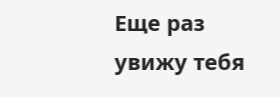Еще раз увижу тебя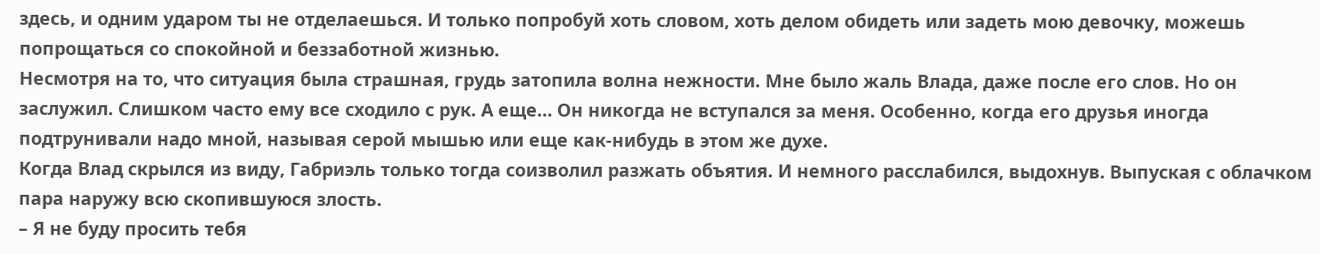здесь, и одним ударом ты не отделаешься. И только попробуй хоть словом, хоть делом обидеть или задеть мою девочку, можешь попрощаться со спокойной и беззаботной жизнью.
Несмотря на то, что ситуация была страшная, грудь затопила волна нежности. Мне было жаль Влада, даже после его слов. Но он заслужил. Слишком часто ему все сходило с рук. А еще… Он никогда не вступался за меня. Особенно, когда его друзья иногда подтрунивали надо мной, называя серой мышью или еще как-нибудь в этом же духе.
Когда Влад скрылся из виду, Габриэль только тогда соизволил разжать объятия. И немного расслабился, выдохнув. Выпуская с облачком пара наружу всю скопившуюся злость.
– Я не буду просить тебя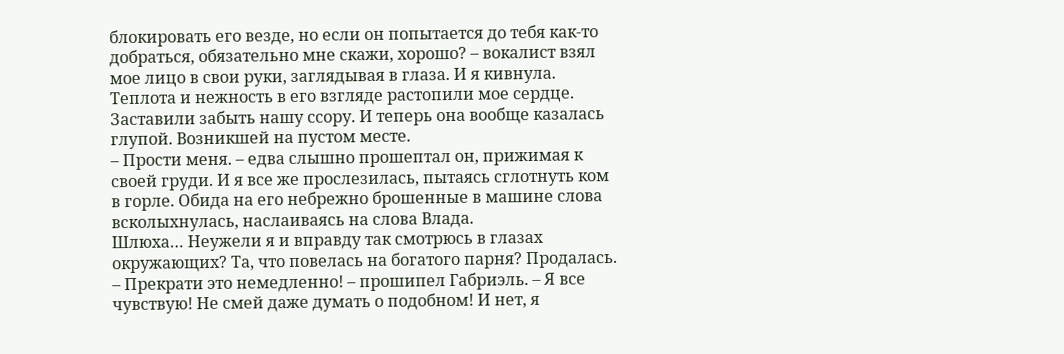блокировать его везде, но если он попытается до тебя как-то добраться, обязательно мне скажи, хорошо? – вокалист взял мое лицо в свои руки, заглядывая в глаза. И я кивнула.
Теплота и нежность в его взгляде растопили мое сердце. Заставили забыть нашу ссору. И теперь она вообще казалась глупой. Возникшей на пустом месте.
– Прости меня. – едва слышно прошептал он, прижимая к своей груди. И я все же прослезилась, пытаясь сглотнуть ком в горле. Обида на его небрежно брошенные в машине слова всколыхнулась, наслаиваясь на слова Влада.
Шлюха… Неужели я и вправду так смотрюсь в глазах окружающих? Та, что повелась на богатого парня? Продалась.
– Прекрати это немедленно! – прошипел Габриэль. – Я все чувствую! Не смей даже думать о подобном! И нет, я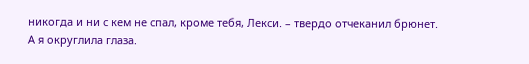никогда и ни с кем не спал, кроме тебя, Лекси. – твердо отчеканил брюнет.
А я округлила глаза.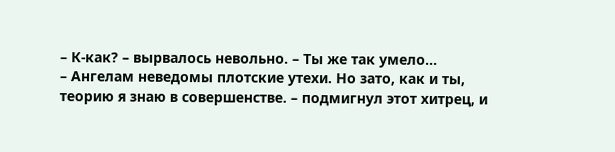– К-как? – вырвалось невольно. – Ты же так умело…
– Ангелам неведомы плотские утехи. Но зато, как и ты, теорию я знаю в совершенстве. – подмигнул этот хитрец, и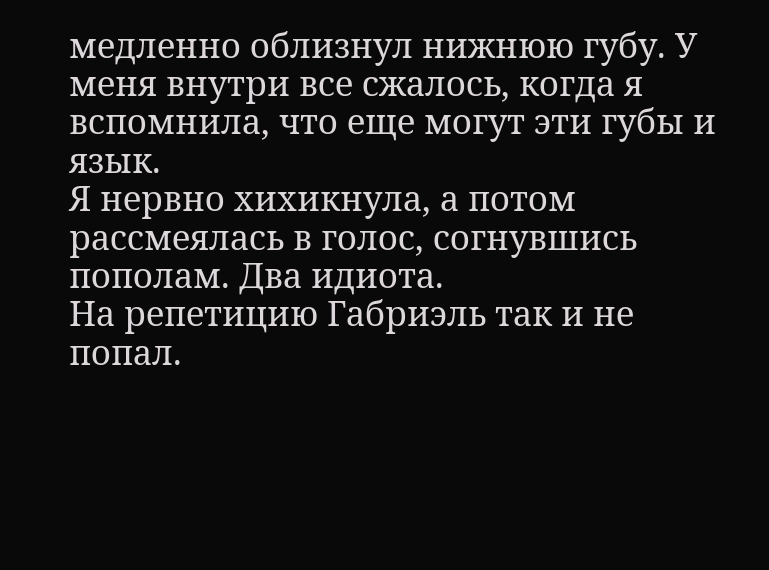медленно облизнул нижнюю губу. У меня внутри все сжалось, когда я вспомнила, что еще могут эти губы и язык.
Я нервно хихикнула, а потом рассмеялась в голос, согнувшись пополам. Два идиота.
На репетицию Габриэль так и не попал.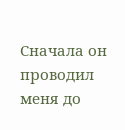Сначала он проводил меня до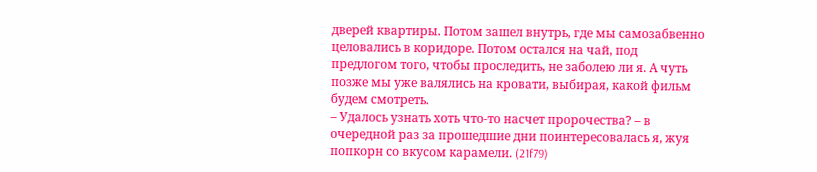дверей квартиры. Потом зашел внутрь, где мы самозабвенно целовались в коридоре. Потом остался на чай, под предлогом того, чтобы проследить, не заболею ли я. А чуть позже мы уже валялись на кровати, выбирая, какой фильм будем смотреть.
– Удалось узнать хоть что-то насчет пророчества? – в очередной раз за прошедшие дни поинтересовалась я, жуя попкорн со вкусом карамели. (21f79)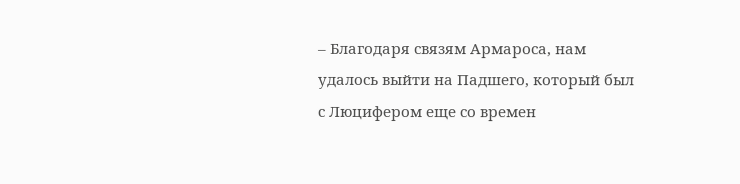– Благодаря связям Армароса, нам удалось выйти на Падшего, который был с Люцифером еще со времен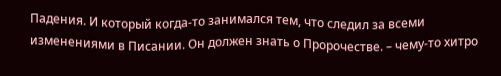Падения. И который когда-то занимался тем, что следил за всеми изменениями в Писании. Он должен знать о Пророчестве. – чему-то хитро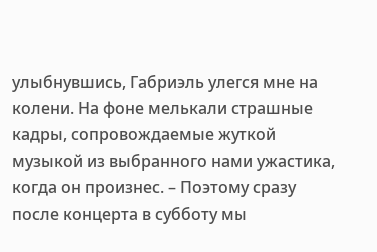улыбнувшись, Габриэль улегся мне на колени. На фоне мелькали страшные кадры, сопровождаемые жуткой музыкой из выбранного нами ужастика, когда он произнес. – Поэтому сразу после концерта в субботу мы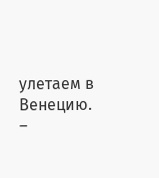улетаем в Венецию.
–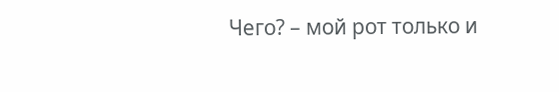Чего? – мой рот только и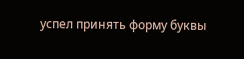успел принять форму буквы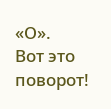«О».
Вот это поворот!